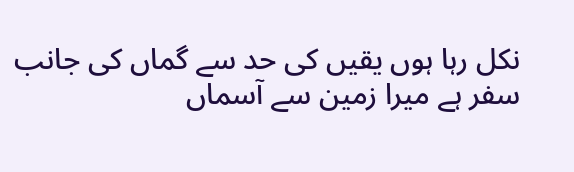نکل رہا ہوں یقیں کی حد سے گماں کی جانب
سفر ہے میرا زمین سے آسماں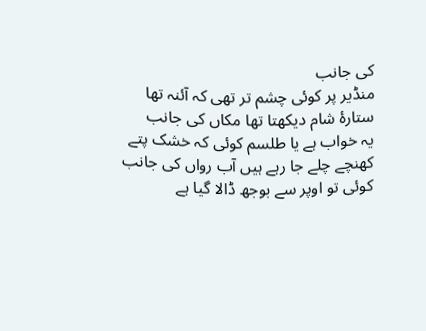کی جانب
منڈیر پر کوئی چشم تر تھی کہ آئنہ تھا
ستارۂ شام دیکھتا تھا مکاں کی جانب
یہ خواب ہے یا طلسم کوئی کہ خشک پتے
کھنچے چلے جا رہے ہیں آب رواں کی جانب
کوئی تو اوپر سے بوجھ ڈالا گیا ہے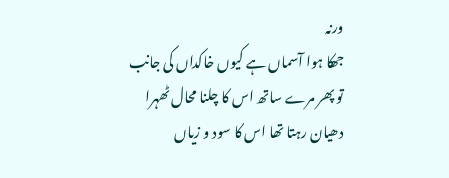ورنہ
جھکا ہوا آسماں ہے کیوں خاکداں کی جانب
تو پھر مرے ساتھ اس کا چلنا محال ٹھہرا
دھیان رہتا تھا اس کا سود و زیاں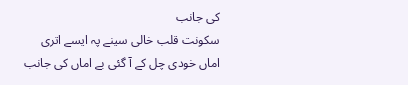کی جانب
سکونت قلب خالی سینے پہ ایسے اتری
اماں خودی چل کے آ گئی بے اماں کی جانب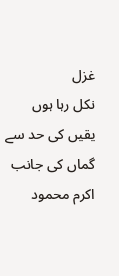غزل
نکل رہا ہوں یقیں کی حد سے گماں کی جانب
اکرم محمود